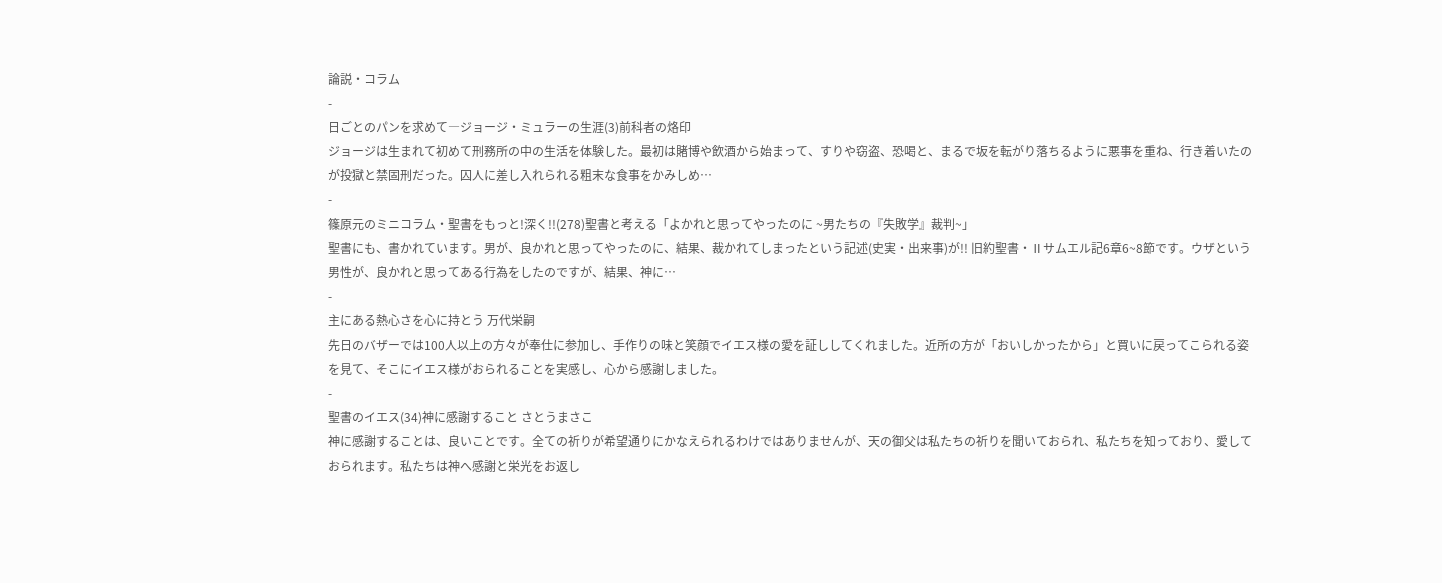論説・コラム
-
日ごとのパンを求めて―ジョージ・ミュラーの生涯(3)前科者の烙印
ジョージは生まれて初めて刑務所の中の生活を体験した。最初は賭博や飲酒から始まって、すりや窃盗、恐喝と、まるで坂を転がり落ちるように悪事を重ね、行き着いたのが投獄と禁固刑だった。囚人に差し入れられる粗末な食事をかみしめ…
-
篠原元のミニコラム・聖書をもっと!深く!!(278)聖書と考える「よかれと思ってやったのに ~男たちの『失敗学』裁判~」
聖書にも、書かれています。男が、良かれと思ってやったのに、結果、裁かれてしまったという記述(史実・出来事)が!! 旧約聖書・Ⅱサムエル記6章6~8節です。ウザという男性が、良かれと思ってある行為をしたのですが、結果、神に…
-
主にある熱心さを心に持とう 万代栄嗣
先日のバザーでは100人以上の方々が奉仕に参加し、手作りの味と笑顔でイエス様の愛を証ししてくれました。近所の方が「おいしかったから」と買いに戻ってこられる姿を見て、そこにイエス様がおられることを実感し、心から感謝しました。
-
聖書のイエス(34)神に感謝すること さとうまさこ
神に感謝することは、良いことです。全ての祈りが希望通りにかなえられるわけではありませんが、天の御父は私たちの祈りを聞いておられ、私たちを知っており、愛しておられます。私たちは神へ感謝と栄光をお返し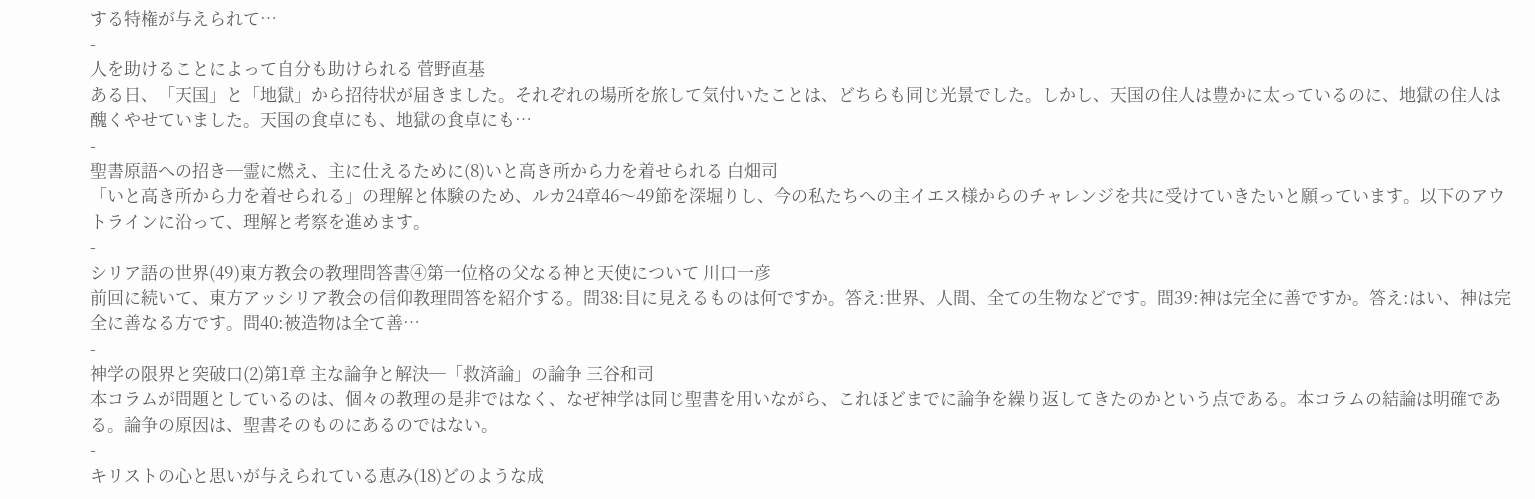する特権が与えられて…
-
人を助けることによって自分も助けられる 菅野直基
ある日、「天国」と「地獄」から招待状が届きました。それぞれの場所を旅して気付いたことは、どちらも同じ光景でした。しかし、天国の住人は豊かに太っているのに、地獄の住人は醜くやせていました。天国の食卓にも、地獄の食卓にも…
-
聖書原語への招き─霊に燃え、主に仕えるために(8)いと高き所から力を着せられる 白畑司
「いと高き所から力を着せられる」の理解と体験のため、ルカ24章46〜49節を深堀りし、今の私たちへの主イエス様からのチャレンジを共に受けていきたいと願っています。以下のアウトラインに沿って、理解と考察を進めます。
-
シリア語の世界(49)東方教会の教理問答書④第一位格の父なる神と天使について 川口一彦
前回に続いて、東方アッシリア教会の信仰教理問答を紹介する。問38:目に見えるものは何ですか。答え:世界、人間、全ての生物などです。問39:神は完全に善ですか。答え:はい、神は完全に善なる方です。問40:被造物は全て善…
-
神学の限界と突破口(2)第1章 主な論争と解決─「救済論」の論争 三谷和司
本コラムが問題としているのは、個々の教理の是非ではなく、なぜ神学は同じ聖書を用いながら、これほどまでに論争を繰り返してきたのかという点である。本コラムの結論は明確である。論争の原因は、聖書そのものにあるのではない。
-
キリストの心と思いが与えられている恵み(18)どのような成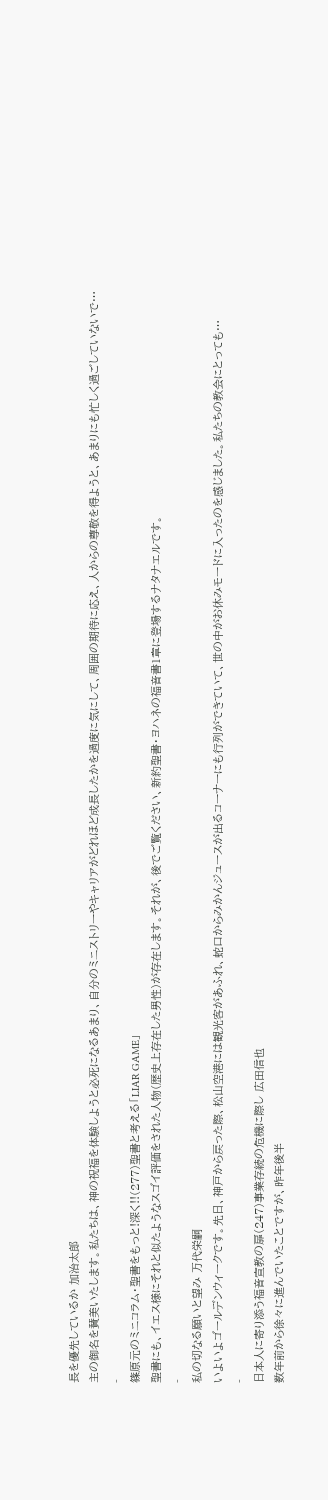長を優先しているか 加治太郎
主の御名を賛美いたします。私たちは、神の祝福を体験しようと必死になるあまり、自分のミニストリーやキャリアがどれほど成長したかを過度に気にして、周囲の期待に応え、人からの尊敬を得ようと、あまりにも忙しく過ごしていないで…
-
篠原元のミニコラム・聖書をもっと!深く!!(277)聖書と考える「LIAR GAME」
聖書にも、イエス様にそれと似たようなスゴイ評価をされた人物(歴史上存在した男性)が存在します。それが、後でご覧ください、新約聖書・ヨハネの福音書1章に登場するナタナエルです。
-
私の切なる願いと望み 万代栄嗣
いよいよゴールデンウィークです。先日、神戸から戻った際、松山空港には観光客があふれ、蛇口からみかんジュースが出るコーナーにも行列ができていて、世の中がお休みモードに入ったのを感じました。私たちの教会にとっても…
-
日本人に寄り添う福音宣教の扉(247)事業存続の危機に際し 広田信也
数年前から徐々に進んでいたことですが、昨年後半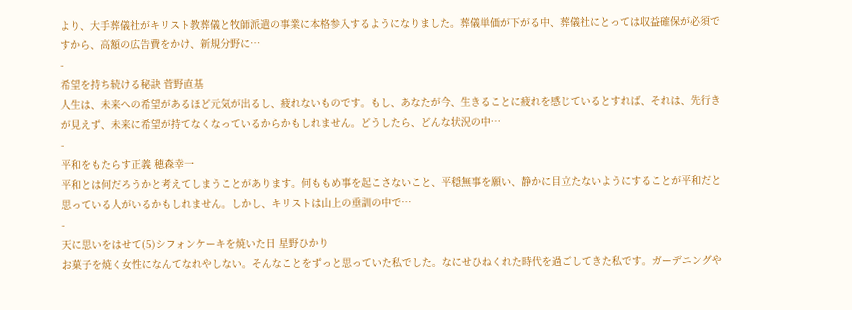より、大手葬儀社がキリスト教葬儀と牧師派遣の事業に本格参入するようになりました。葬儀単価が下がる中、葬儀社にとっては収益確保が必須ですから、高額の広告費をかけ、新規分野に…
-
希望を持ち続ける秘訣 菅野直基
人生は、未来への希望があるほど元気が出るし、疲れないものです。もし、あなたが今、生きることに疲れを感じているとすれば、それは、先行きが見えず、未来に希望が持てなくなっているからかもしれません。どうしたら、どんな状況の中…
-
平和をもたらす正義 穂森幸一
平和とは何だろうかと考えてしまうことがあります。何ももめ事を起こさないこと、平穏無事を願い、静かに目立たないようにすることが平和だと思っている人がいるかもしれません。しかし、キリストは山上の垂訓の中で…
-
天に思いをはせて(5)シフォンケーキを焼いた日 星野ひかり
お菓子を焼く女性になんてなれやしない。そんなことをずっと思っていた私でした。なにせひねくれた時代を過ごしてきた私です。ガーデニングや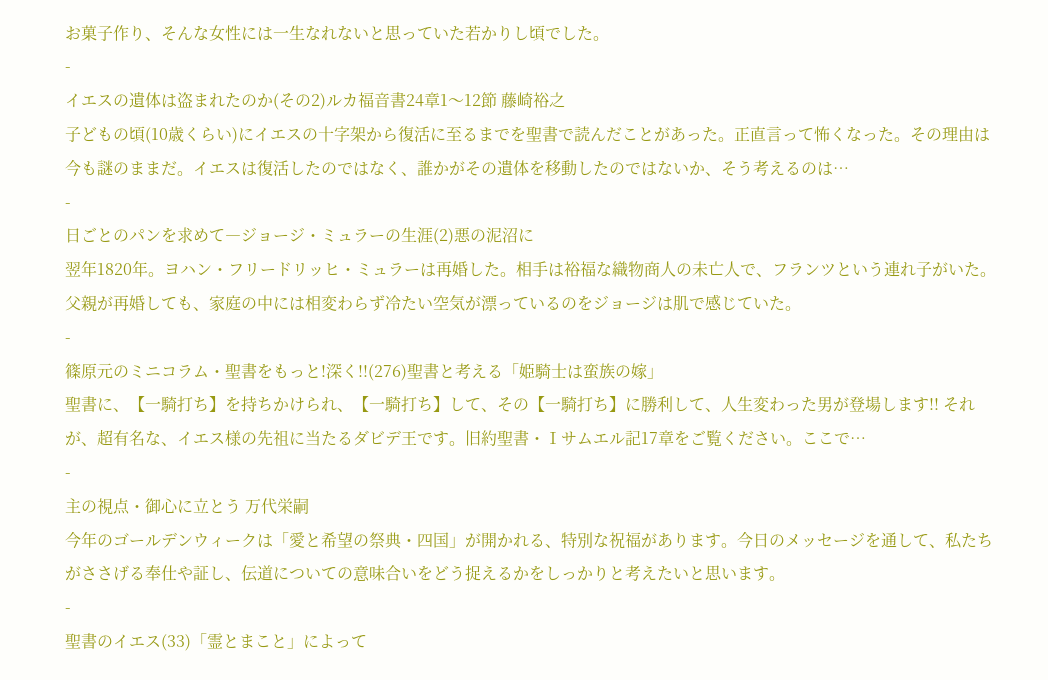お菓子作り、そんな女性には一生なれないと思っていた若かりし頃でした。
-
イエスの遺体は盗まれたのか(その2)ルカ福音書24章1〜12節 藤崎裕之
子どもの頃(10歳くらい)にイエスの十字架から復活に至るまでを聖書で読んだことがあった。正直言って怖くなった。その理由は今も謎のままだ。イエスは復活したのではなく、誰かがその遺体を移動したのではないか、そう考えるのは…
-
日ごとのパンを求めて―ジョージ・ミュラーの生涯(2)悪の泥沼に
翌年1820年。ヨハン・フリードリッヒ・ミュラーは再婚した。相手は裕福な織物商人の未亡人で、フランツという連れ子がいた。父親が再婚しても、家庭の中には相変わらず冷たい空気が漂っているのをジョージは肌で感じていた。
-
篠原元のミニコラム・聖書をもっと!深く!!(276)聖書と考える「姫騎士は蛮族の嫁」
聖書に、【一騎打ち】を持ちかけられ、【一騎打ち】して、その【一騎打ち】に勝利して、人生変わった男が登場します!! それが、超有名な、イエス様の先祖に当たるダビデ王です。旧約聖書・Ⅰサムエル記17章をご覧ください。ここで…
-
主の視点・御心に立とう 万代栄嗣
今年のゴールデンウィークは「愛と希望の祭典・四国」が開かれる、特別な祝福があります。今日のメッセージを通して、私たちがささげる奉仕や証し、伝道についての意味合いをどう捉えるかをしっかりと考えたいと思います。
-
聖書のイエス(33)「霊とまこと」によって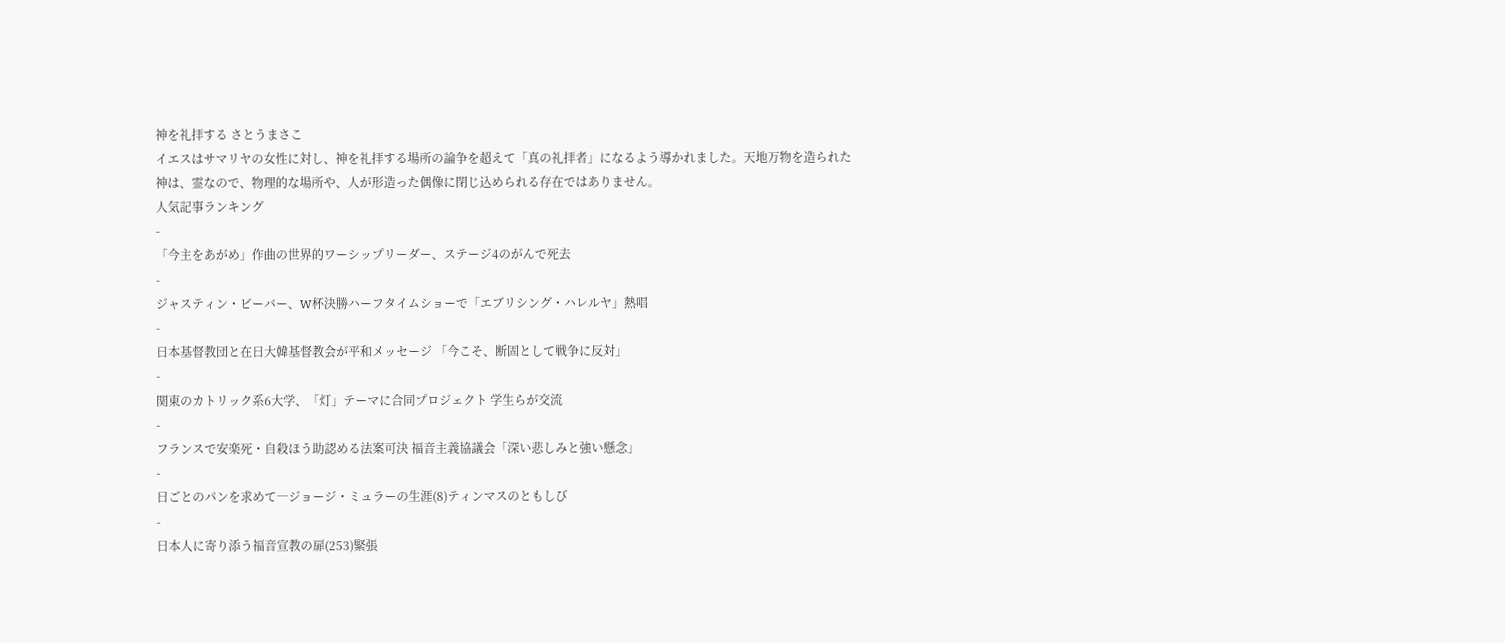神を礼拝する さとうまさこ
イエスはサマリヤの女性に対し、神を礼拝する場所の論争を超えて「真の礼拝者」になるよう導かれました。天地万物を造られた神は、霊なので、物理的な場所や、人が形造った偶像に閉じ込められる存在ではありません。
人気記事ランキング
-
「今主をあがめ」作曲の世界的ワーシップリーダー、ステージ4のがんで死去
-
ジャスティン・ビーバー、W杯決勝ハーフタイムショーで「エブリシング・ハレルヤ」熱唱
-
日本基督教団と在日大韓基督教会が平和メッセージ 「今こそ、断固として戦争に反対」
-
関東のカトリック系6大学、「灯」テーマに合同プロジェクト 学生らが交流
-
フランスで安楽死・自殺ほう助認める法案可決 福音主義協議会「深い悲しみと強い懸念」
-
日ごとのパンを求めて―ジョージ・ミュラーの生涯(8)ティンマスのともしび
-
日本人に寄り添う福音宣教の扉(253)緊張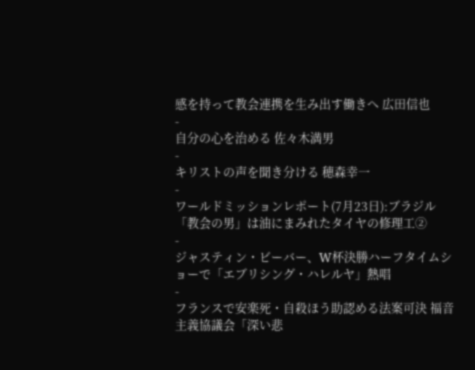感を持って教会連携を生み出す働きへ 広田信也
-
自分の心を治める 佐々木満男
-
キリストの声を聞き分ける 穂森幸一
-
ワールドミッションレポート(7月23日):ブラジル 「教会の男」は油にまみれたタイヤの修理工②
-
ジャスティン・ビーバー、W杯決勝ハーフタイムショーで「エブリシング・ハレルヤ」熱唱
-
フランスで安楽死・自殺ほう助認める法案可決 福音主義協議会「深い悲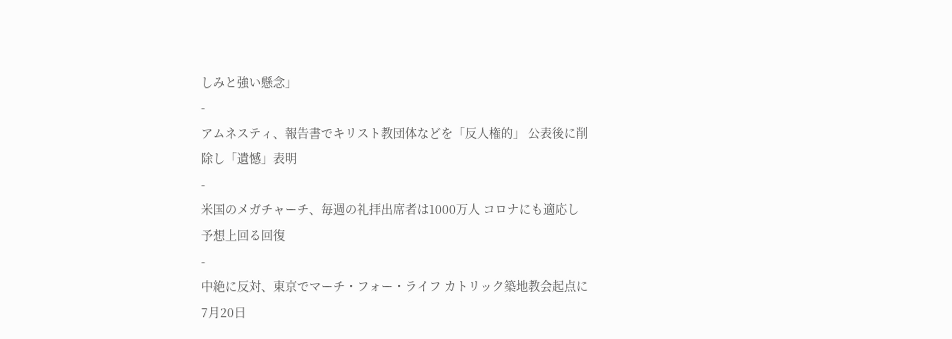しみと強い懸念」
-
アムネスティ、報告書でキリスト教団体などを「反人権的」 公表後に削除し「遺憾」表明
-
米国のメガチャーチ、毎週の礼拝出席者は1000万人 コロナにも適応し予想上回る回復
-
中絶に反対、東京でマーチ・フォー・ライフ カトリック築地教会起点に7月20日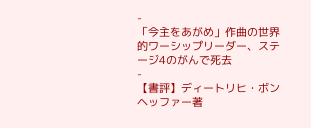-
「今主をあがめ」作曲の世界的ワーシップリーダー、ステージ4のがんで死去
-
【書評】ディートリヒ・ボンヘッファー著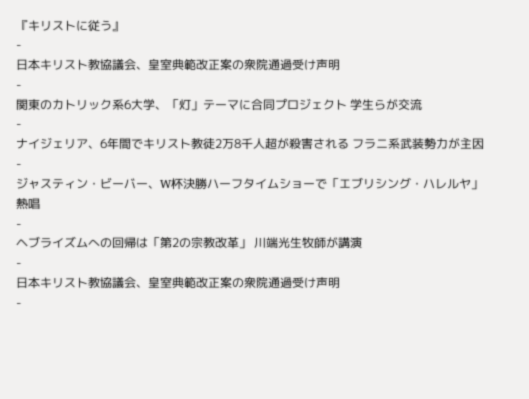『キリストに従う』
-
日本キリスト教協議会、皇室典範改正案の衆院通過受け声明
-
関東のカトリック系6大学、「灯」テーマに合同プロジェクト 学生らが交流
-
ナイジェリア、6年間でキリスト教徒2万8千人超が殺害される フラニ系武装勢力が主因
-
ジャスティン・ビーバー、W杯決勝ハーフタイムショーで「エブリシング・ハレルヤ」熱唱
-
ヘブライズムへの回帰は「第2の宗教改革」 川端光生牧師が講演
-
日本キリスト教協議会、皇室典範改正案の衆院通過受け声明
-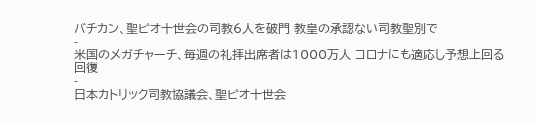バチカン、聖ピオ十世会の司教6人を破門 教皇の承認ない司教聖別で
-
米国のメガチャーチ、毎週の礼拝出席者は1000万人 コロナにも適応し予想上回る回復
-
日本カトリック司教協議会、聖ピオ十世会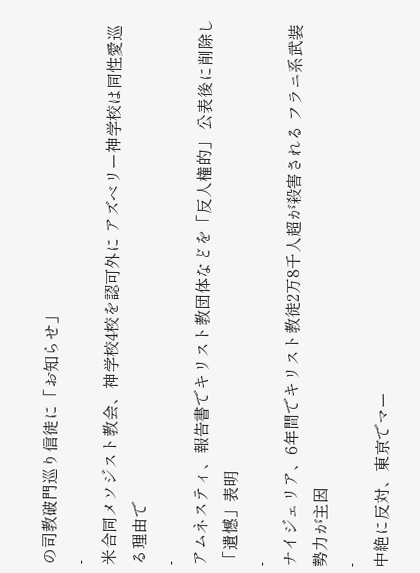の司教破門巡り信徒に「お知らせ」
-
米合同メソジスト教会、神学校4校を認可外に アズベリー神学校は同性愛巡る理由で
-
アムネスティ、報告書でキリスト教団体などを「反人権的」 公表後に削除し「遺憾」表明
-
ナイジェリア、6年間でキリスト教徒2万8千人超が殺害される フラニ系武装勢力が主因
-
中絶に反対、東京でマー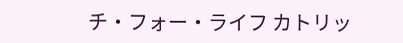チ・フォー・ライフ カトリッ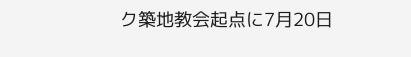ク築地教会起点に7月20日